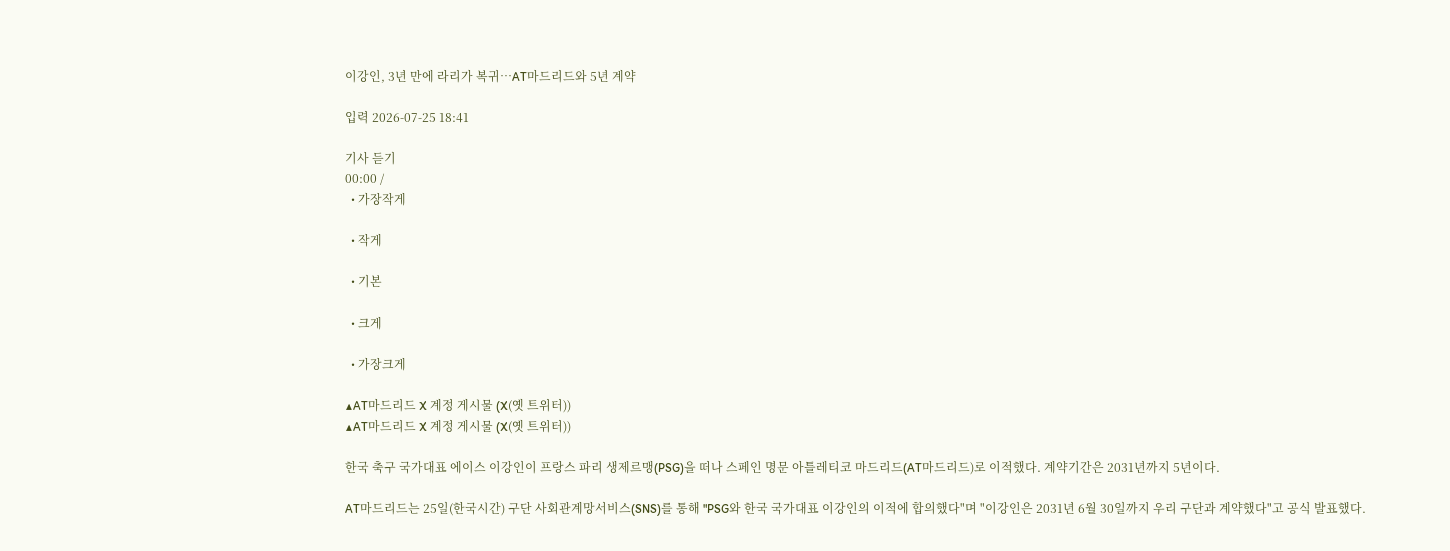이강인, 3년 만에 라리가 복귀…AT마드리드와 5년 계약

입력 2026-07-25 18:41

기사 듣기
00:00 /
  • 가장작게

  • 작게

  • 기본

  • 크게

  • 가장크게

▲AT마드리드 X 계정 게시물 (X(옛 트위터))
▲AT마드리드 X 계정 게시물 (X(옛 트위터))

한국 축구 국가대표 에이스 이강인이 프랑스 파리 생제르맹(PSG)을 떠나 스페인 명문 아틀레티코 마드리드(AT마드리드)로 이적했다. 계약기간은 2031년까지 5년이다.

AT마드리드는 25일(한국시간) 구단 사회관계망서비스(SNS)를 통해 "PSG와 한국 국가대표 이강인의 이적에 합의했다"며 "이강인은 2031년 6월 30일까지 우리 구단과 계약했다"고 공식 발표했다.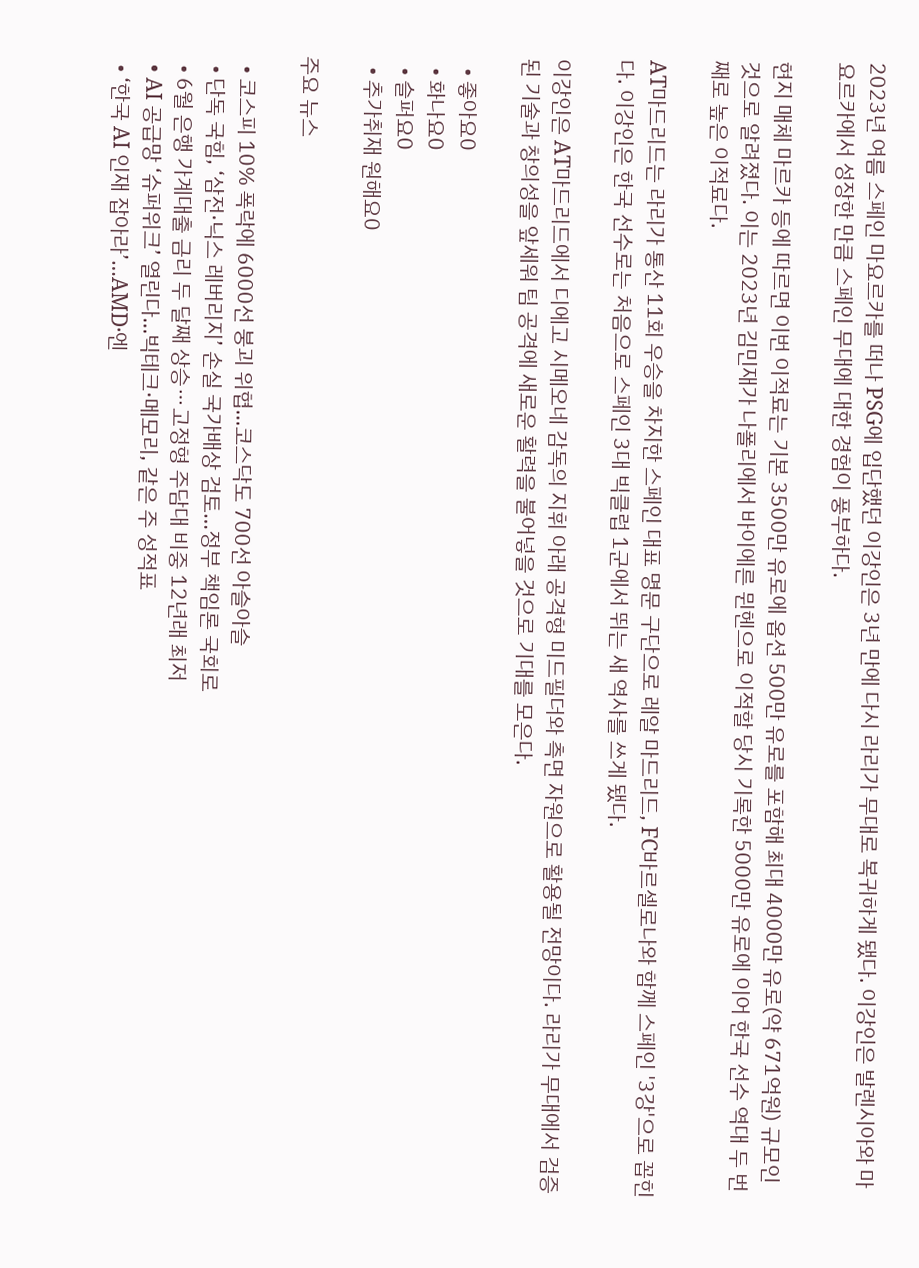2023년 여름 스페인 마요르카를 떠나 PSG에 입단했던 이강인은 3년 만에 다시 라리가 무대로 복귀하게 됐다. 이강인은 발렌시아와 마요르카에서 성장한 만큼 스페인 무대에 대한 경험이 풍부하다.

현지 매체 마르카 등에 따르면 이번 이적료는 기본 3500만 유로에 옵션 500만 유로를 포함해 최대 4000만 유로(약 671억원) 규모인 것으로 알려졌다. 이는 2023년 김민재가 나폴리에서 바이에른 뮌헨으로 이적할 당시 기록한 5000만 유로에 이어 한국 선수 역대 두 번째로 높은 이적료다.

AT마드리드는 라리가 통산 11회 우승을 차지한 스페인 대표 명문 구단으로 레알 마드리드, FC바르셀로나와 함께 스페인 '3강'으로 꼽힌다. 이강인은 한국 선수로는 처음으로 스페인 3대 빅클럽 1군에서 뛰는 새 역사를 쓰게 됐다.

이강인은 AT마드리드에서 디에고 시메오네 감독의 지휘 아래 공격형 미드필더와 측면 자원으로 활용될 전망이다. 라리가 무대에서 검증된 기술과 창의성을 앞세워 팀 공격에 새로운 활력을 불어넣을 것으로 기대를 모은다.

  • 좋아요0
  • 화나요0
  • 슬퍼요0
  • 추가취재 원해요0

주요 뉴스

  • 코스피 10% 폭락에 6000선 붕괴 위협…코스닥도 700선 아슬아슬
  • 단독 국힘, ‘삼전·닉스 레버리지’ 손실 국가배상 검토…정부 책임론 국회로
  • 6월 은행 가계대출 금리 두 달째 상승⋯고정형 주담대 비중 12년래 최저
  • AI 공급망 ‘슈퍼위크’ 열린다…빅테크·메모리, 같은 주 성적표
  • ‘한국 AI 인재 잡아라’…AMD·엔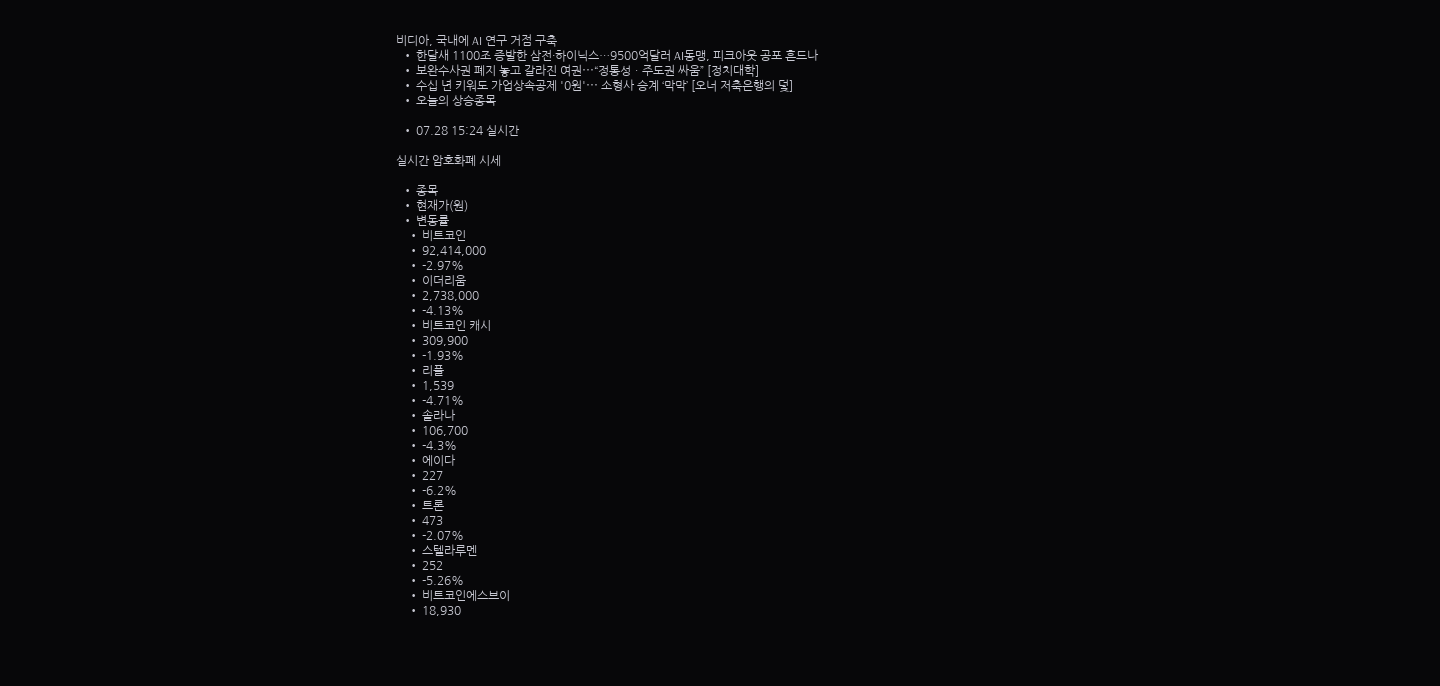비디아, 국내에 AI 연구 거점 구축
  • 한달새 1100조 증발한 삼전·하이닉스…9500억달러 AI동맹, 피크아웃 공포 흔드나
  • 보완수사권 폐지 놓고 갈라진 여권⋯“정통성ㆍ주도권 싸움” [정치대학]
  • 수십 년 키워도 가업상속공제 '0원'⋯ 소형사 승계 ‘막막’ [오너 저축은행의 덫]
  • 오늘의 상승종목

  • 07.28 15:24 실시간

실시간 암호화폐 시세

  • 종목
  • 현재가(원)
  • 변동률
    • 비트코인
    • 92,414,000
    • -2.97%
    • 이더리움
    • 2,738,000
    • -4.13%
    • 비트코인 캐시
    • 309,900
    • -1.93%
    • 리플
    • 1,539
    • -4.71%
    • 솔라나
    • 106,700
    • -4.3%
    • 에이다
    • 227
    • -6.2%
    • 트론
    • 473
    • -2.07%
    • 스텔라루멘
    • 252
    • -5.26%
    • 비트코인에스브이
    • 18,930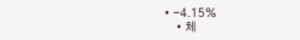• -4.15%
    • 체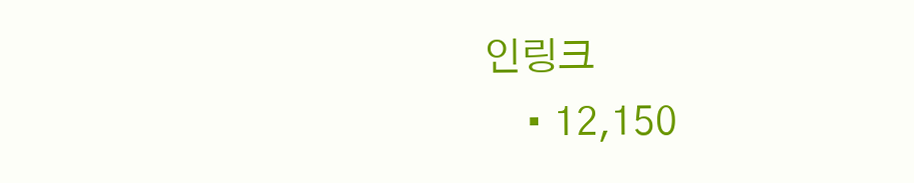인링크
    • 12,150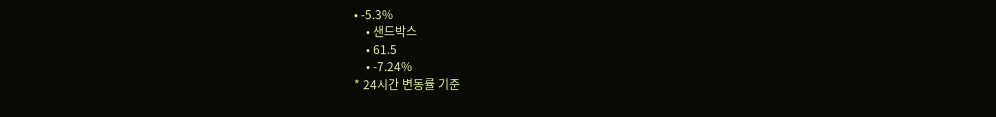• -5.3%
    • 샌드박스
    • 61.5
    • -7.24%
* 24시간 변동률 기준